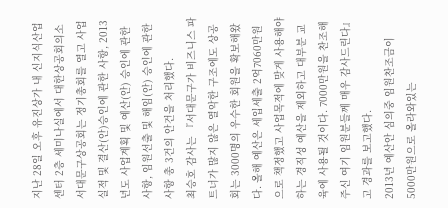지난 28일 오후 유진상가 내 신지식산업센터 2층 세미나실에서 대한상공회의소 서대문구상공회는 정기총회를 열고 사업실적 및 결산(안)승인에 관한 사항, 2013년도 사업계획 및 예산(안) 승인에 관한 사항, 임원선출 및 해임(안) 승인에 관한 사항 총 3건의 안건을 처리했다.
최승호 감사는 『서대문구가 비즈니스 파트너가 많지 않은 열악한 구조에도 상공회는 3000명의 우수한 회원을 확보해왔다. 올해 예산은 세입세출 2억7060만원으로 책정했고 사업목적에 맞게 사용해야하는 경직성 예산을 제외하고 대부분 교육에 사용될 것이다. 7000만원을 찬조해 주신 여기 임원분들께 매우 감사드린다』고 경과를 보고했다.
2013년 예산안 심의중 임원찬조금이 5000만원으로 올라와있는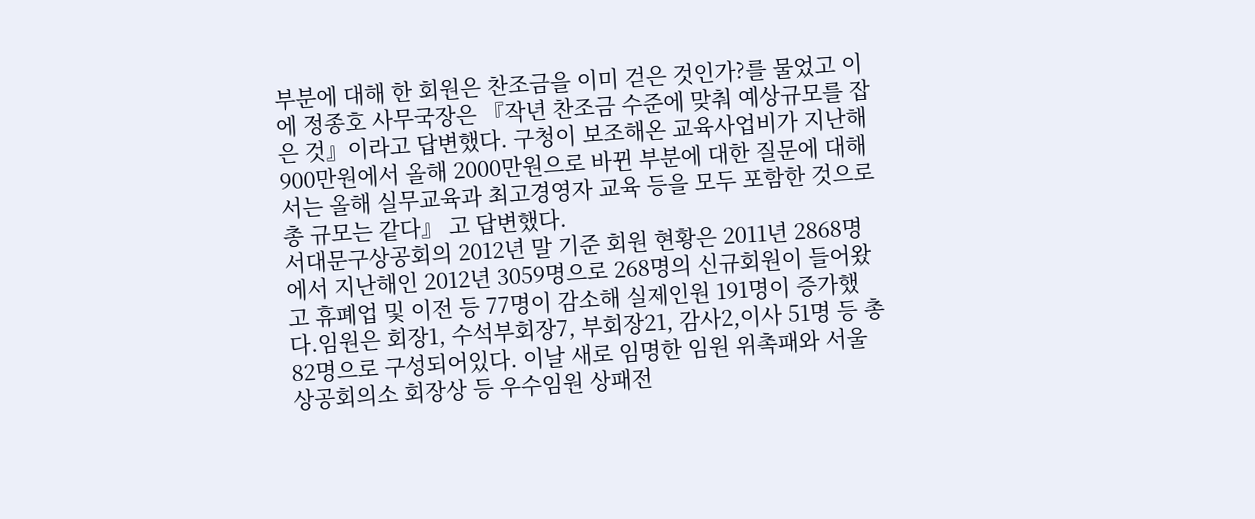부분에 대해 한 회원은 찬조금을 이미 걷은 것인가?를 물었고 이에 정종호 사무국장은 『작년 찬조금 수준에 맞춰 예상규모를 잡은 것』이라고 답변했다. 구청이 보조해온 교육사업비가 지난해 900만원에서 올해 2000만원으로 바뀐 부분에 대한 질문에 대해서는 올해 실무교육과 최고경영자 교육 등을 모두 포함한 것으로 총 규모는 같다』 고 답변했다.
서대문구상공회의 2012년 말 기준 회원 현황은 2011년 2868명에서 지난해인 2012년 3059명으로 268명의 신규회원이 들어왔고 휴폐업 및 이전 등 77명이 감소해 실제인원 191명이 증가했다.임원은 회장1, 수석부회장7, 부회장21, 감사2,이사 51명 등 총 82명으로 구성되어있다. 이날 새로 임명한 임원 위촉패와 서울상공회의소 회장상 등 우수임원 상패전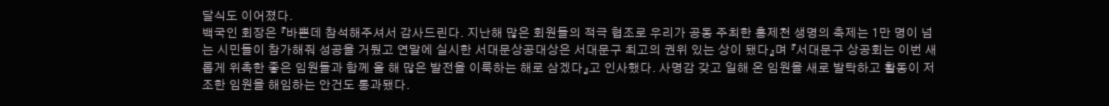달식도 이어졌다.
백국인 회장은 『바쁜데 참석해주셔서 감사드린다. 지난해 많은 회원들의 적극 협조로 우리가 공동 주최한 홍제천 생명의 축제는 1만 명이 넘는 시민들이 참가해줘 성공을 거뒀고 연말에 실시한 서대문상공대상은 서대문구 최고의 권위 있는 상이 됐다』며 『서대문구 상공회는 이번 새롭게 위촉한 좋은 임원들과 함께 올 해 많은 발전을 이룩하는 해로 삼겠다』고 인사했다. 사명감 갖고 일해 온 임원을 새로 발탁하고 활동이 저조한 임원을 해임하는 안건도 통과됐다.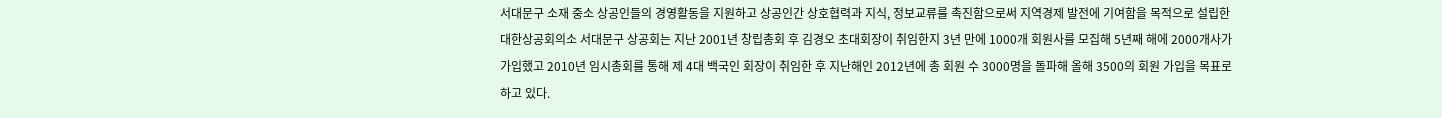서대문구 소재 중소 상공인들의 경영활동을 지원하고 상공인간 상호협력과 지식, 정보교류를 촉진함으로써 지역경제 발전에 기여함을 목적으로 설립한 대한상공회의소 서대문구 상공회는 지난 2001년 창립총회 후 김경오 초대회장이 취임한지 3년 만에 1000개 회원사를 모집해 5년째 해에 2000개사가 가입했고 2010년 임시총회를 통해 제 4대 백국인 회장이 취임한 후 지난해인 2012년에 총 회원 수 3000명을 돌파해 올해 3500의 회원 가입을 목표로 하고 있다.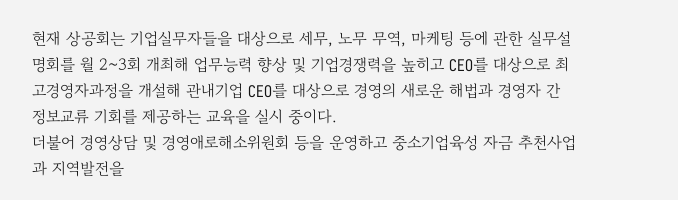현재 상공회는 기업실무자들을 대상으로 세무, 노무 무역, 마케팅 등에 관한 실무설명회를 월 2~3회 개최해 업무능력 향상 및 기업경쟁력을 높히고 CEO를 대상으로 최고경영자과정을 개설해 관내기업 CEO를 대상으로 경영의 새로운 해법과 경영자 간 정보교류 기회를 제공하는 교육을 실시 중이다.
더불어 경영상담 및 경영애로해소위원회 등을 운영하고 중소기업육성 자금 추천사업과 지역발전을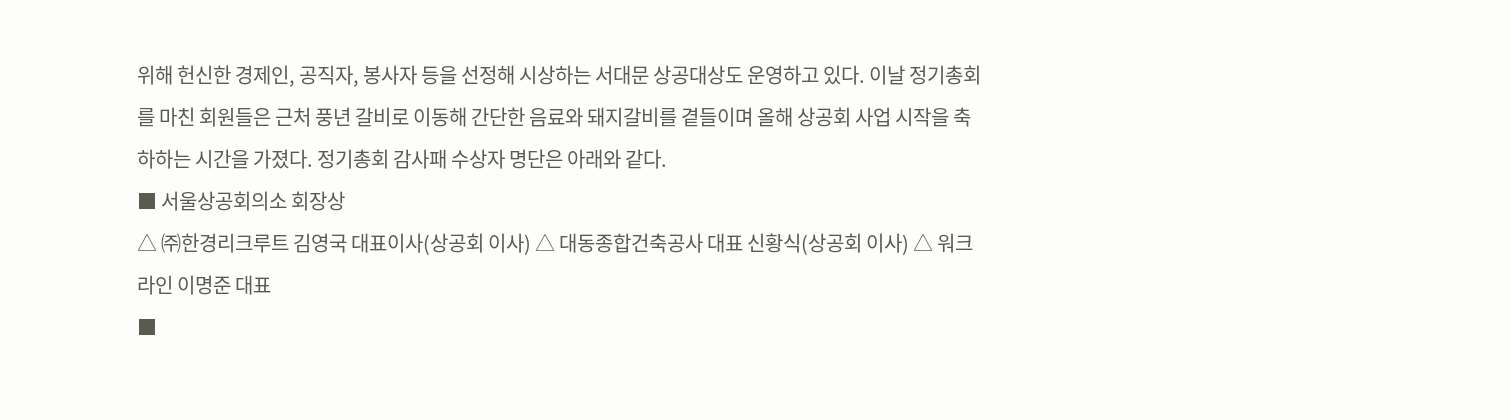위해 헌신한 경제인, 공직자, 봉사자 등을 선정해 시상하는 서대문 상공대상도 운영하고 있다. 이날 정기총회를 마친 회원들은 근처 풍년 갈비로 이동해 간단한 음료와 돼지갈비를 곁들이며 올해 상공회 사업 시작을 축하하는 시간을 가졌다. 정기총회 감사패 수상자 명단은 아래와 같다.
■ 서울상공회의소 회장상
△ ㈜한경리크루트 김영국 대표이사(상공회 이사) △ 대동종합건축공사 대표 신황식(상공회 이사) △ 워크라인 이명준 대표
■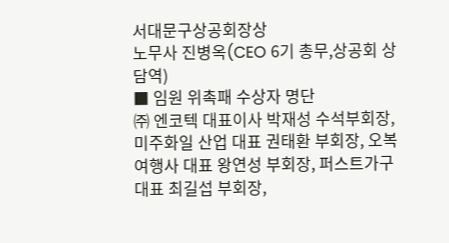서대문구상공회장상
노무사 진병옥(CEO 6기 총무,상공회 상담역)
■ 임원 위촉패 수상자 명단
㈜ 엔코텍 대표이사 박재성 수석부회장, 미주화일 산업 대표 권태환 부회장, 오복여행사 대표 왕연성 부회장, 퍼스트가구 대표 최길섭 부회장,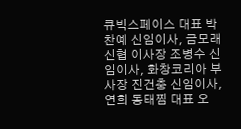큐빅스페이스 대표 박찬예 신임이사, 금모래 신협 이사장 조병수 신임이사, 화창코리아 부사장 진건충 신임이사, 연희 동태찜 대표 오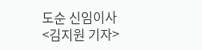도순 신임이사
<김지원 기자>